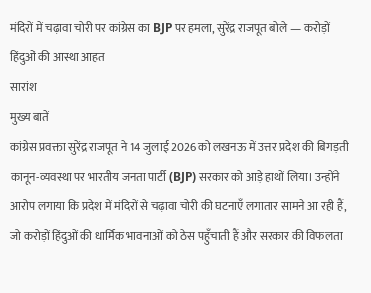मंदिरों में चढ़ावा चोरी पर कांग्रेस का BJP पर हमला, सुरेंद्र राजपूत बोले — करोड़ों हिंदुओं की आस्था आहत
सारांश
मुख्य बातें
कांग्रेस प्रवक्ता सुरेंद्र राजपूत ने 14 जुलाई 2026 को लखनऊ में उत्तर प्रदेश की बिगड़ती कानून-व्यवस्था पर भारतीय जनता पार्टी (BJP) सरकार को आड़े हाथों लिया। उन्होंने आरोप लगाया कि प्रदेश में मंदिरों से चढ़ावा चोरी की घटनाएँ लगातार सामने आ रही हैं, जो करोड़ों हिंदुओं की धार्मिक भावनाओं को ठेस पहुँचाती हैं और सरकार की विफलता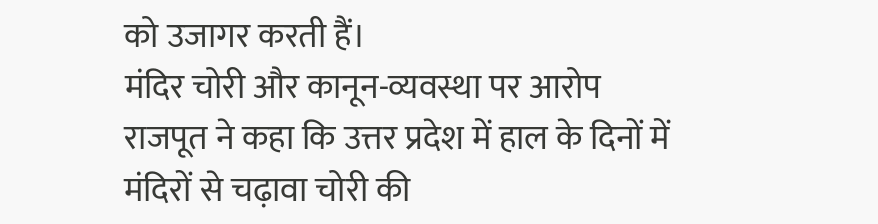को उजागर करती हैं।
मंदिर चोरी और कानून-व्यवस्था पर आरोप
राजपूत ने कहा कि उत्तर प्रदेश में हाल के दिनों में मंदिरों से चढ़ावा चोरी की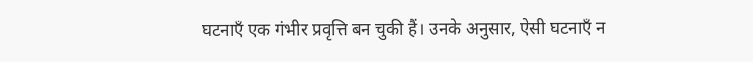घटनाएँ एक गंभीर प्रवृत्ति बन चुकी हैं। उनके अनुसार, ऐसी घटनाएँ न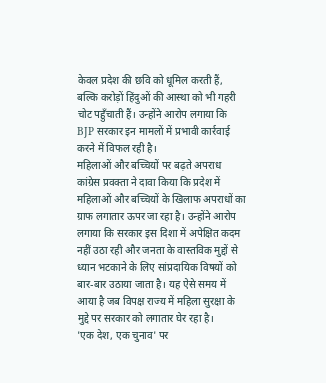केवल प्रदेश की छवि को धूमिल करती हैं, बल्कि करोड़ों हिंदुओं की आस्था को भी गहरी चोट पहुँचाती हैं। उन्होंने आरोप लगाया कि BJP सरकार इन मामलों में प्रभावी कार्रवाई करने में विफल रही है।
महिलाओं और बच्चियों पर बढ़ते अपराध
कांग्रेस प्रवक्ता ने दावा किया कि प्रदेश में महिलाओं और बच्चियों के खिलाफ अपराधों का ग्राफ लगातार ऊपर जा रहा है। उन्होंने आरोप लगाया कि सरकार इस दिशा में अपेक्षित कदम नहीं उठा रही और जनता के वास्तविक मुद्दों से ध्यान भटकाने के लिए सांप्रदायिक विषयों को बार-बार उठाया जाता है। यह ऐसे समय में आया है जब विपक्ष राज्य में महिला सुरक्षा के मुद्दे पर सरकार को लगातार घेर रहा है।
'एक देश, एक चुनाव' पर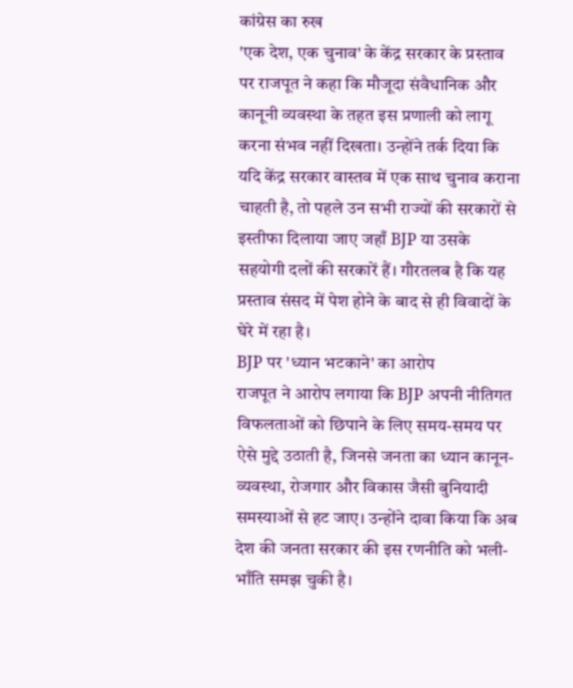कांग्रेस का रुख
'एक देश, एक चुनाव' के केंद्र सरकार के प्रस्ताव पर राजपूत ने कहा कि मौजूदा संवैधानिक और कानूनी व्यवस्था के तहत इस प्रणाली को लागू करना संभव नहीं दिखता। उन्होंने तर्क दिया कि यदि केंद्र सरकार वास्तव में एक साथ चुनाव कराना चाहती है, तो पहले उन सभी राज्यों की सरकारों से इस्तीफा दिलाया जाए जहाँ BJP या उसके सहयोगी दलों की सरकारें हैं। गौरतलब है कि यह प्रस्ताव संसद में पेश होने के बाद से ही विवादों के घेरे में रहा है।
BJP पर 'ध्यान भटकाने' का आरोप
राजपूत ने आरोप लगाया कि BJP अपनी नीतिगत विफलताओं को छिपाने के लिए समय-समय पर ऐसे मुद्दे उठाती है, जिनसे जनता का ध्यान कानून-व्यवस्था, रोजगार और विकास जैसी बुनियादी समस्याओं से हट जाए। उन्होंने दावा किया कि अब देश की जनता सरकार की इस रणनीति को भली-भाँति समझ चुकी है।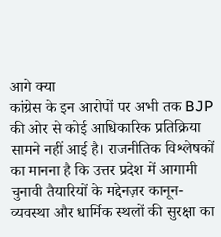आगे क्या
कांग्रेस के इन आरोपों पर अभी तक BJP की ओर से कोई आधिकारिक प्रतिक्रिया सामने नहीं आई है। राजनीतिक विश्लेषकों का मानना है कि उत्तर प्रदेश में आगामी चुनावी तैयारियों के मद्देनज़र कानून-व्यवस्था और धार्मिक स्थलों की सुरक्षा का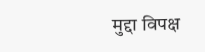मुद्दा विपक्ष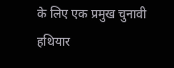के लिए एक प्रमुख चुनावी हथियार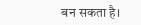बन सकता है।